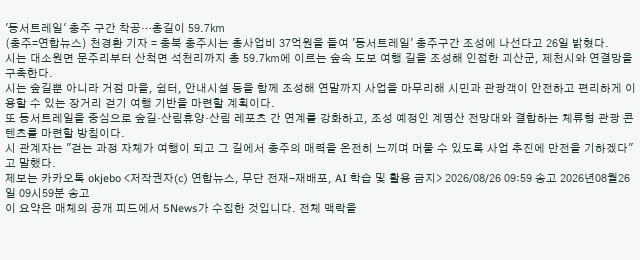'동서트레일' 충주 구간 착공…총길이 59.7㎞
(충주=연합뉴스) 천경환 기자 = 충북 충주시는 총사업비 37억원을 들여 '동서트레일' 충주구간 조성에 나선다고 26일 밝혔다.
시는 대소원면 문주리부터 산척면 석천리까지 총 59.7㎞에 이르는 숲속 도보 여행 길을 조성해 인접한 괴산군, 제천시와 연결망을 구축한다.
시는 숲길뿐 아니라 거점 마을, 쉼터, 안내시설 등을 함께 조성해 연말까지 사업을 마무리해 시민과 관광객이 안전하고 편리하게 이용할 수 있는 장거리 걷기 여행 기반을 마련할 계획이다.
또 동서트레일을 중심으로 숲길·산림휴양·산림 레포츠 간 연계를 강화하고, 조성 예정인 계명산 전망대와 결합하는 체류형 관광 콘텐츠를 마련할 방침이다.
시 관계자는 "걷는 과정 자체가 여행이 되고 그 길에서 충주의 매력을 온전히 느끼며 머물 수 있도록 사업 추진에 만전을 기하겠다"고 말했다.
제보는 카카오톡 okjebo <저작권자(c) 연합뉴스, 무단 전재-재배포, AI 학습 및 활용 금지> 2026/08/26 09:59 송고 2026년08월26일 09시59분 송고
이 요약은 매체의 공개 피드에서 5News가 수집한 것입니다. 전체 맥락을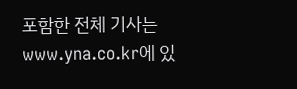포함한 전체 기사는 www.yna.co.kr에 있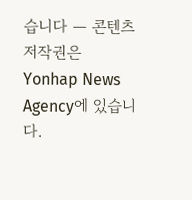습니다 — 콘텐츠 저작권은 Yonhap News Agency에 있습니다.